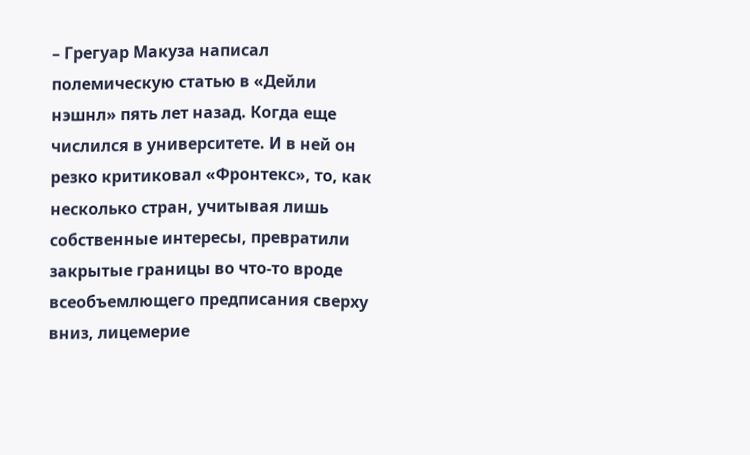– Грегуар Макуза написал полемическую статью в «Дейли нэшнл» пять лет назад. Когда еще числился в университете. И в ней он резко критиковал «Фронтекс», то, как несколько стран, учитывая лишь собственные интересы, превратили закрытые границы во что-то вроде всеобъемлющего предписания сверху вниз, лицемерие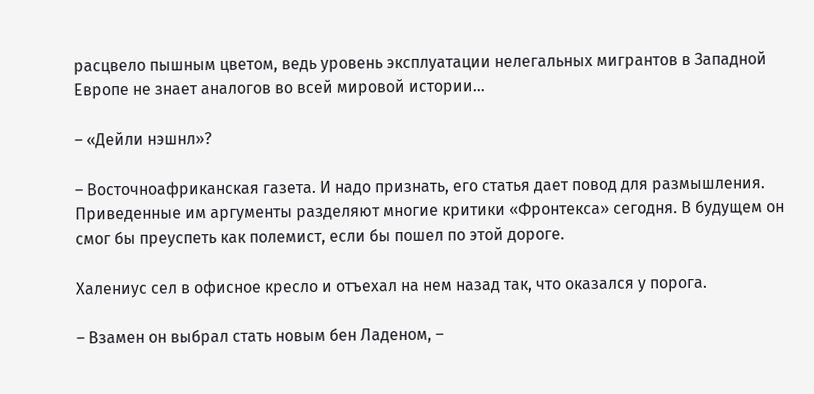расцвело пышным цветом, ведь уровень эксплуатации нелегальных мигрантов в Западной Европе не знает аналогов во всей мировой истории…

– «Дейли нэшнл»?

– Восточноафриканская газета. И надо признать, его статья дает повод для размышления. Приведенные им аргументы разделяют многие критики «Фронтекса» сегодня. В будущем он смог бы преуспеть как полемист, если бы пошел по этой дороге.

Халениус сел в офисное кресло и отъехал на нем назад так, что оказался у порога.

– Взамен он выбрал стать новым бен Ладеном, –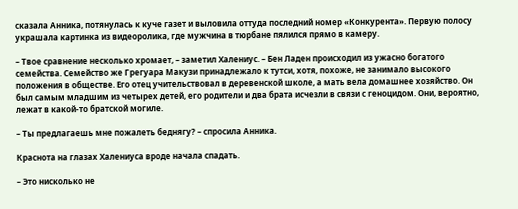сказала Анника, потянулась к куче газет и выловила оттуда последний номер «Конкурента». Первую полосу украшала картинка из видеоролика, где мужчина в тюрбане пялился прямо в камеру.

– Твое сравнение несколько хромает, – заметил Халениус. – Бен Ладен происходил из ужасно богатого семейства. Семейство же Грегуара Макузи принадлежало к тутси, хотя, похоже, не занимало высокого положения в обществе. Его отец учительствовал в деревенской школе, а мать вела домашнее хозяйство. Он был самым младшим из четырех детей, его родители и два брата исчезли в связи с геноцидом. Они, вероятно, лежат в какой-то братской могиле.

– Ты предлагаешь мне пожалеть беднягу? – спросила Анника.

Краснота на глазах Халениуса вроде начала спадать.

– Это нисколько не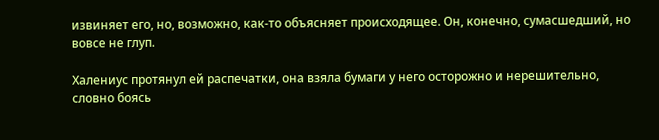извиняет его, но, возможно, как-то объясняет происходящее. Он, конечно, сумасшедший, но вовсе не глуп.

Халениус протянул ей распечатки, она взяла бумаги у него осторожно и нерешительно, словно боясь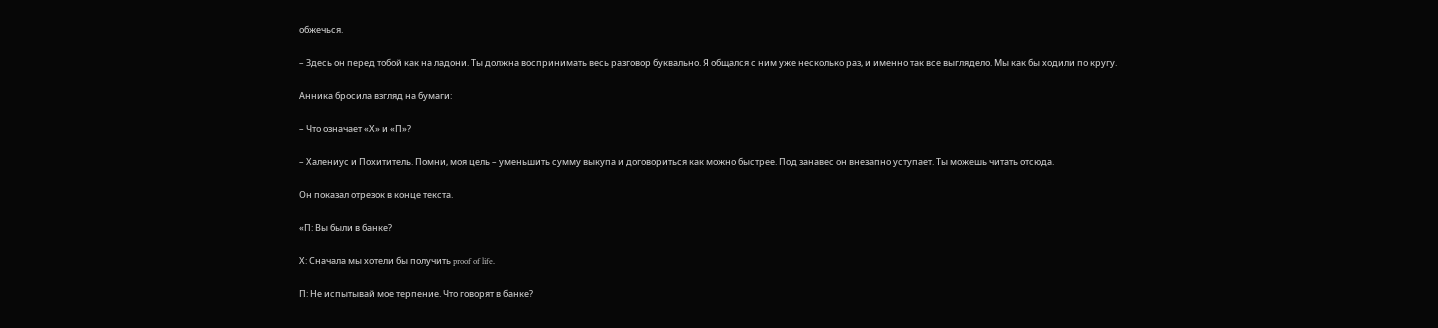обжечься.

– Здесь он перед тобой как на ладони. Ты должна воспринимать весь разговор буквально. Я общался с ним уже несколько раз, и именно так все выглядело. Мы как бы ходили по кругу.

Анника бросила взгляд на бумаги:

– Что означает «Х» и «П»?

– Халениус и Похититель. Помни, моя цель – уменьшить сумму выкупа и договориться как можно быстрее. Под занавес он внезапно уступает. Ты можешь читать отсюда.

Он показал отрезок в конце текста.

«П: Вы были в банке?

Х: Сначала мы хотели бы получить proof of life.

П: Не испытывай мое терпение. Что говорят в банке?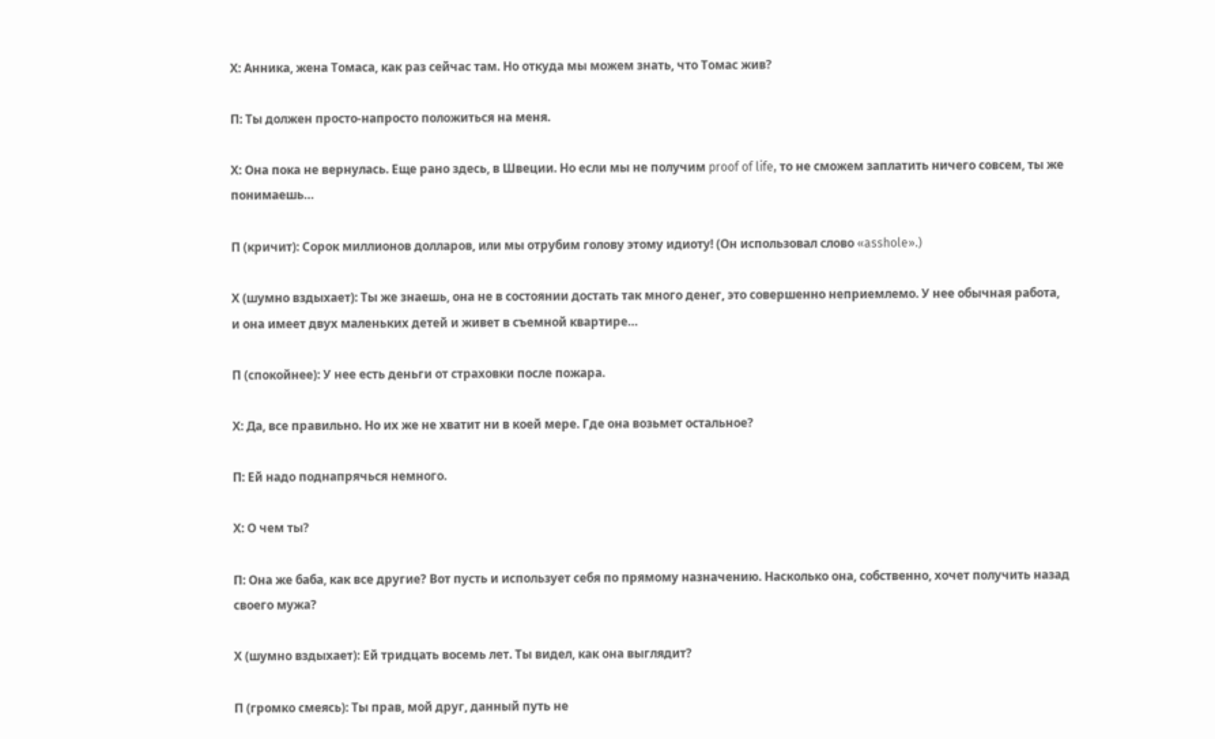Х: Анника, жена Томаса, как раз сейчас там. Но откуда мы можем знать, что Томас жив?

П: Ты должен просто-напросто положиться на меня.

Х: Она пока не вернулась. Еще рано здесь, в Швеции. Но если мы не получим proof of life, то не сможем заплатить ничего совсем, ты же понимаешь…

П (кричит): Сорок миллионов долларов, или мы отрубим голову этому идиоту! (Он использовал слово «asshole».)

Х (шумно вздыхает): Ты же знаешь, она не в состоянии достать так много денег, это совершенно неприемлемо. У нее обычная работа, и она имеет двух маленьких детей и живет в съемной квартире…

П (спокойнее): У нее есть деньги от страховки после пожара.

Х: Да, все правильно. Но их же не хватит ни в коей мере. Где она возьмет остальное?

П: Ей надо поднапрячься немного.

Х: О чем ты?

П: Она же баба, как все другие? Вот пусть и использует себя по прямому назначению. Насколько она, собственно, хочет получить назад своего мужа?

Х (шумно вздыхает): Ей тридцать восемь лет. Ты видел, как она выглядит?

П (громко смеясь): Ты прав, мой друг, данный путь не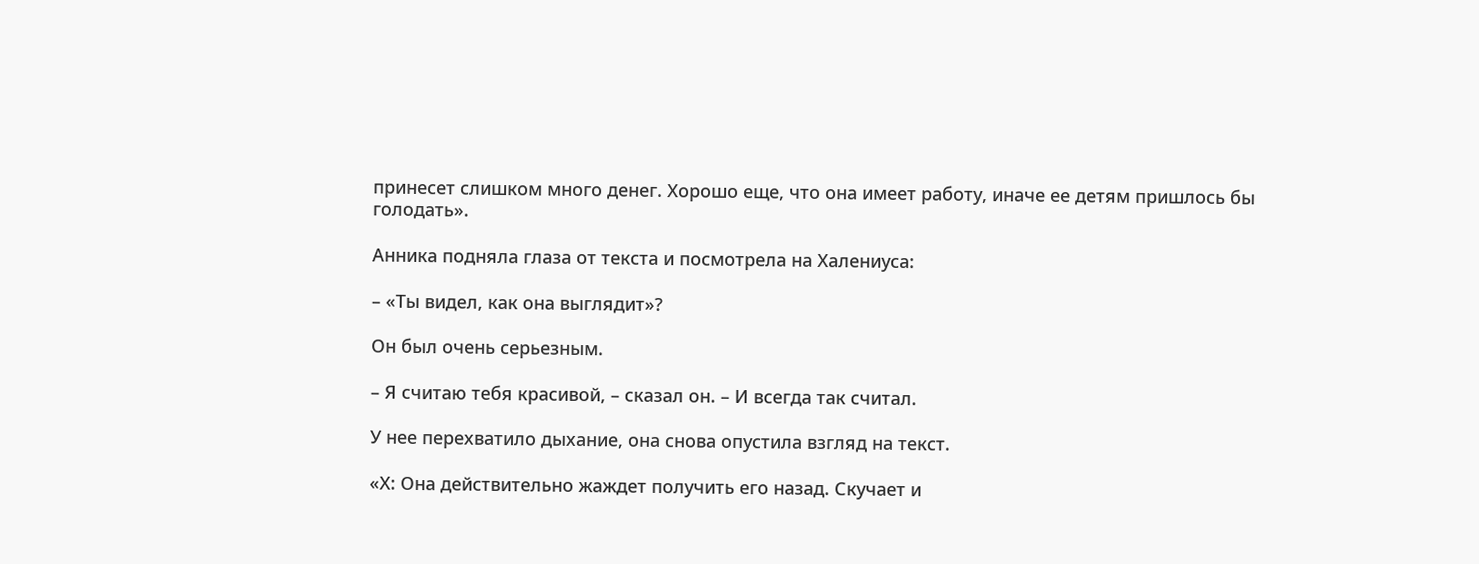принесет слишком много денег. Хорошо еще, что она имеет работу, иначе ее детям пришлось бы голодать».

Анника подняла глаза от текста и посмотрела на Халениуса:

– «Ты видел, как она выглядит»?

Он был очень серьезным.

– Я считаю тебя красивой, – сказал он. – И всегда так считал.

У нее перехватило дыхание, она снова опустила взгляд на текст.

«Х: Она действительно жаждет получить его назад. Скучает и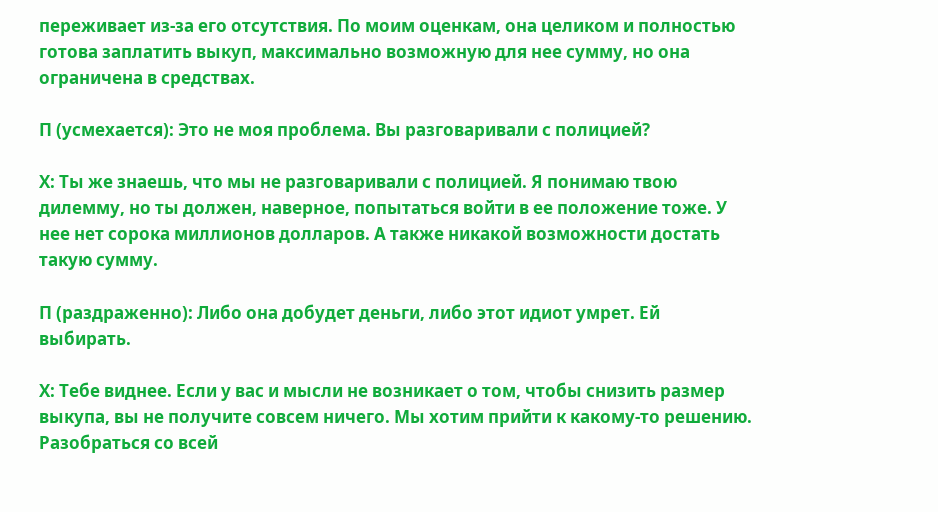переживает из-за его отсутствия. По моим оценкам, она целиком и полностью готова заплатить выкуп, максимально возможную для нее сумму, но она ограничена в средствах.

П (усмехается): Это не моя проблема. Вы разговаривали с полицией?

Х: Ты же знаешь, что мы не разговаривали с полицией. Я понимаю твою дилемму, но ты должен, наверное, попытаться войти в ее положение тоже. У нее нет сорока миллионов долларов. А также никакой возможности достать такую сумму.

П (раздраженно): Либо она добудет деньги, либо этот идиот умрет. Ей выбирать.

Х: Тебе виднее. Если у вас и мысли не возникает о том, чтобы снизить размер выкупа, вы не получите совсем ничего. Мы хотим прийти к какому-то решению. Разобраться со всей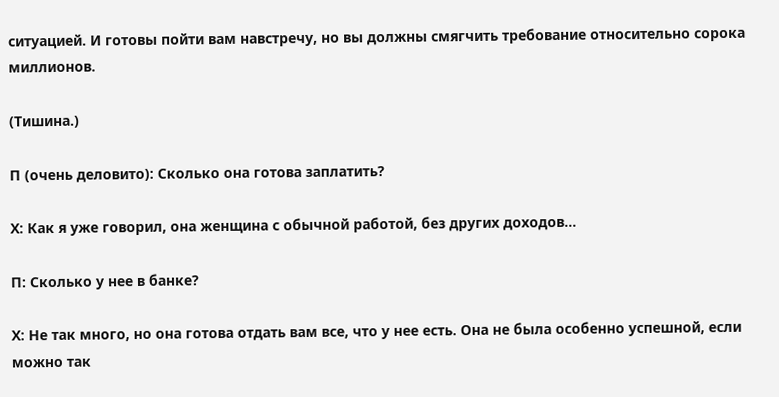ситуацией. И готовы пойти вам навстречу, но вы должны смягчить требование относительно сорока миллионов.

(Тишина.)

П (очень деловито): Сколько она готова заплатить?

Х: Как я уже говорил, она женщина с обычной работой, без других доходов…

П: Сколько у нее в банке?

Х: Не так много, но она готова отдать вам все, что у нее есть. Она не была особенно успешной, если можно так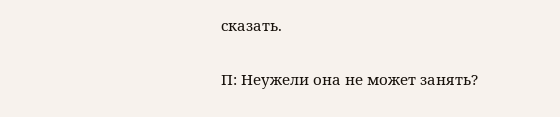сказать.

П: Неужели она не может занять?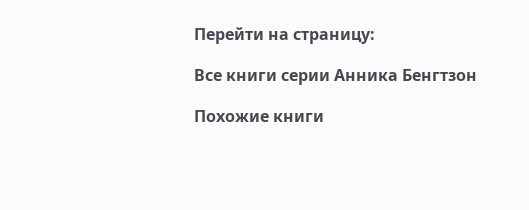Перейти на страницу:

Все книги серии Анника Бенгтзон

Похожие книги